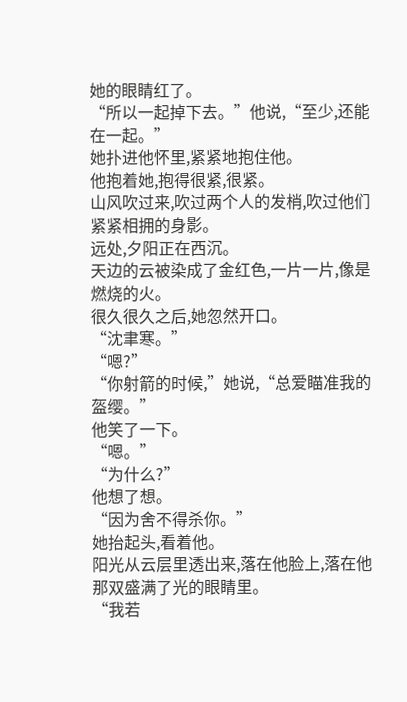她的眼睛红了。
“所以一起掉下去。”他说,“至少,还能在一起。”
她扑进他怀里,紧紧地抱住他。
他抱着她,抱得很紧,很紧。
山风吹过来,吹过两个人的发梢,吹过他们紧紧相拥的身影。
远处,夕阳正在西沉。
天边的云被染成了金红色,一片一片,像是燃烧的火。
很久很久之后,她忽然开口。
“沈聿寒。”
“嗯?”
“你射箭的时候,”她说,“总爱瞄准我的盔缨。”
他笑了一下。
“嗯。”
“为什么?”
他想了想。
“因为舍不得杀你。”
她抬起头,看着他。
阳光从云层里透出来,落在他脸上,落在他那双盛满了光的眼睛里。
“我若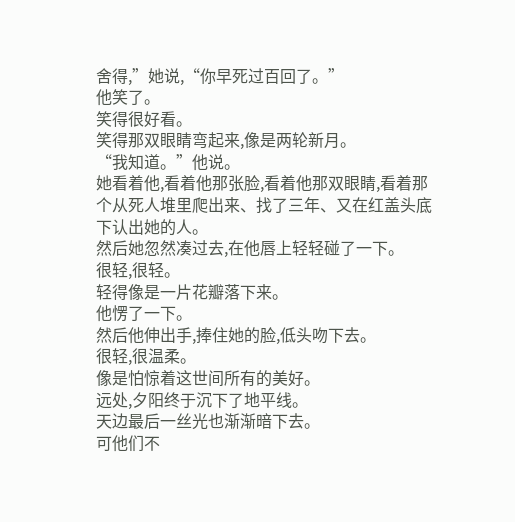舍得,”她说,“你早死过百回了。”
他笑了。
笑得很好看。
笑得那双眼睛弯起来,像是两轮新月。
“我知道。”他说。
她看着他,看着他那张脸,看着他那双眼睛,看着那个从死人堆里爬出来、找了三年、又在红盖头底下认出她的人。
然后她忽然凑过去,在他唇上轻轻碰了一下。
很轻,很轻。
轻得像是一片花瓣落下来。
他愣了一下。
然后他伸出手,捧住她的脸,低头吻下去。
很轻,很温柔。
像是怕惊着这世间所有的美好。
远处,夕阳终于沉下了地平线。
天边最后一丝光也渐渐暗下去。
可他们不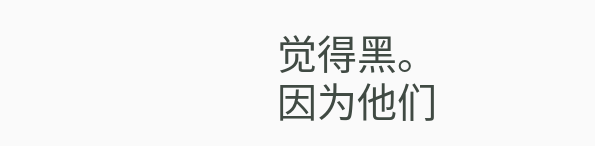觉得黑。
因为他们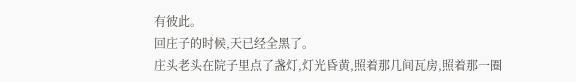有彼此。
回庄子的时候,天已经全黑了。
庄头老头在院子里点了盏灯,灯光昏黄,照着那几间瓦房,照着那一圈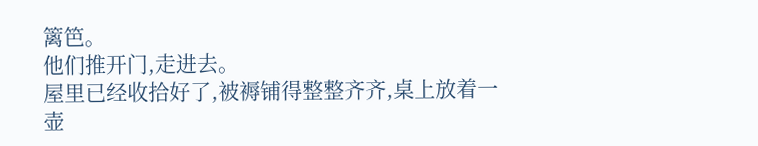篱笆。
他们推开门,走进去。
屋里已经收拾好了,被褥铺得整整齐齐,桌上放着一壶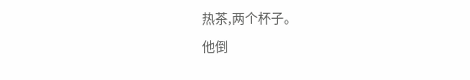热茶,两个杯子。
他倒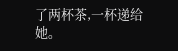了两杯茶,一杯递给她。